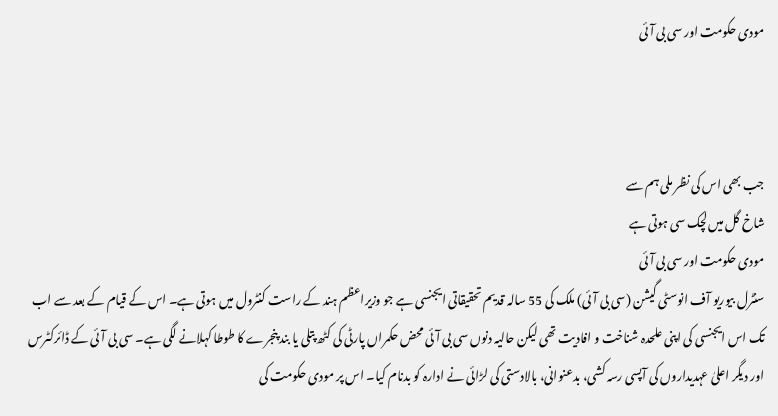مودی حکومت اور سی بی آئی



جب بھی اس کی نظر ملی ہم سے
شاخ گل میں لچک سی ہوتی ہے
مودی حکومت اور سی بی آئی
سنٹرل بیوریو آف انوسٹی گیشن (سی بی آئی) ملک کی 55 سالہ قدیم تحقیقاتی ایجنسی ہے جو وزیراعظم ہند کے راست کنٹرول میں ہوتی ہے۔ اس کے قیام کے بعد سے اب تک اس ایجنسی کی اپنی علحدہ شناخت و افادیت تھی لیکن حالیہ دنوں سی بی آئی محض حکمراں پارٹی کی کٹھ پتلی یا بند پنجرے کا طوطا کہلانے لگی ہے۔ سی بی آئی کے ڈائرکٹرس اور دیگر اعلیٰ عہدیداروں کی آپسی رسہ کشی، بدعنوانی، بالادستی کی لڑائی نے ادارہ کو بدنام کیا۔ اس پر مودی حکومت کی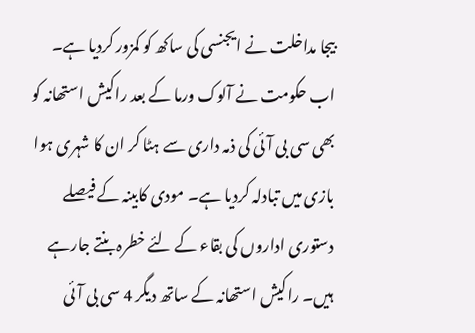بیجا مداخلت نے ایجنسی کی ساکھ کو کمزور کردیا ہے۔ اب حکومت نے آلوک ورما کے بعد راکیش استھانہ کو بھی سی بی آئی کی ذمہ داری سے ہٹا کر ان کا شہری ہوا بازی میں تبادلہ کردیا ہے۔ مودی کابینہ کے فیصلے دستوری اداروں کی بقاء کے لئے خطرہ بنتے جارہے ہیں۔ راکیش استھانہ کے ساتھ دیگر 4 سی بی آئی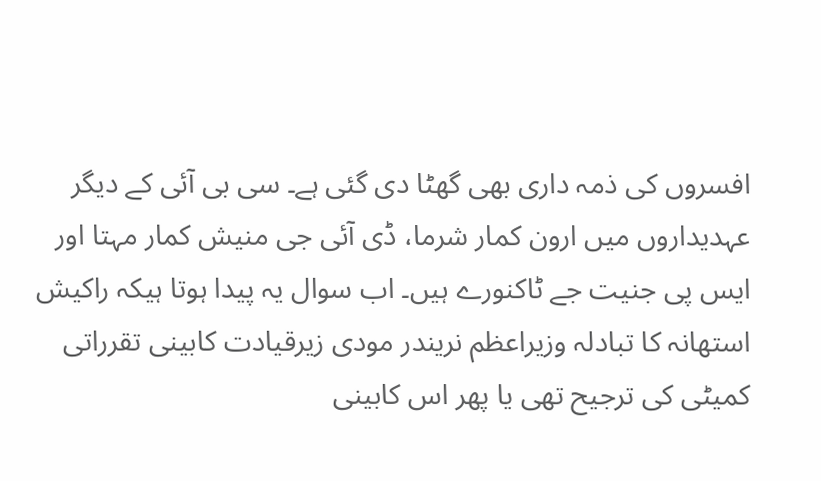افسروں کی ذمہ داری بھی گھٹا دی گئی ہے۔ سی بی آئی کے دیگر عہدیداروں میں ارون کمار شرما، ڈی آئی جی منیش کمار مہتا اور ایس پی جنیت جے ٹاکنورے ہیں۔ اب سوال یہ پیدا ہوتا ہیکہ راکیش استھانہ کا تبادلہ وزیراعظم نریندر مودی زیرقیادت کابینی تقرراتی کمیٹی کی ترجیح تھی یا پھر اس کابینی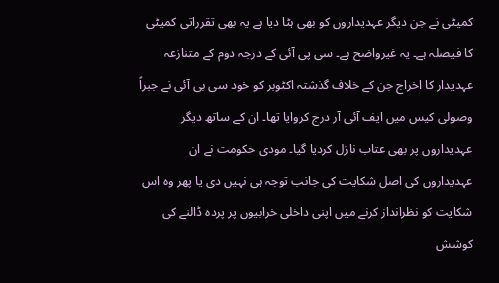کمیٹی نے جن دیگر عہدیداروں کو بھی ہٹا دیا ہے یہ بھی تقرراتی کمیٹی کا فیصلہ ہے۔ یہ غیرواضح ہے۔ سی پی آئی کے درجہ دوم کے متنازعہ عہدیدار کا اخراج جن کے خلاف گذشتہ اکٹوبر کو خود سی بی آئی نے جبراً وصولی کیس میں ایف آئی آر درج کروایا تھا۔ ان کے ساتھ دیگر عہدیداروں پر بھی عتاب نازل کردیا گیا۔ مودی حکومت نے ان عہدیداروں کی اصل شکایت کی جانب توجہ ہی نہیں دی یا پھر وہ اس شکایت کو نظرانداز کرنے میں اپنی داخلی خرابیوں پر پردہ ڈالنے کی کوشش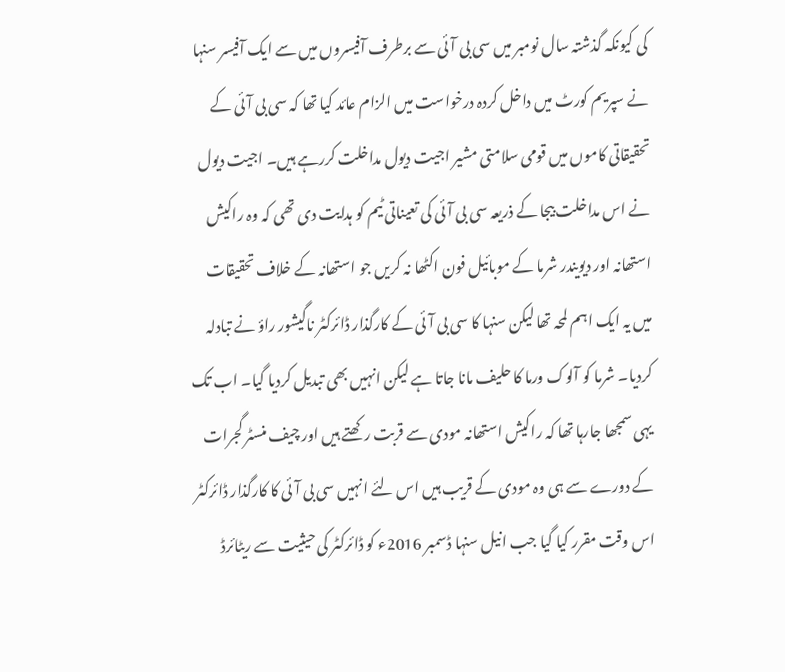کی کیونکہ گذشتہ سال نومبر میں سی بی آئی سے برطرف آفیسروں میں سے ایک آفیسر سنہا نے سپریم کورٹ میں داخل کردہ درخواست میں الزام عائد کیا تھا کہ سی بی آئی کے تحقیقاتی کاموں میں قومی سلامتی مشیر اجیت دیول مداخلت کررہے ہیں۔ اجیت دیول نے اس مداخلت بیجا کے ذریعہ سی بی آئی کی تعیناتی ٹیم کو ہدایت دی تھی کہ وہ راکیش استھانہ اور دیویندر شرما کے موبائیل فون اکٹھا نہ کریں جو استھانہ کے خلاف تحقیقات میں یہ ایک اہم لمحہ تھا لیکن سنہا کا سی بی آئی کے کارگذار ڈائرکٹر ناگیشور راؤ نے تبادلہ کردیا۔ شرما کو آلوک ورما کا حلیف مانا جاتا ہے لیکن انہیں بھی تبدیل کردیا گیا۔ اب تک یہی سمجھا جارہا تھا کہ راکیش استھانہ مودی سے قربت رکھتے ہیں اور چیف منسٹر گجرات کے دورے سے ہی وہ مودی کے قریب ہیں اس لئے انہیں سی بی آئی کا کارگذار ڈائرکٹر اس وقت مقرر کیا گیا جب انیل سنہا ڈسمبر 2016ء کو ڈائرکٹر کی حیثیت سے ریٹائرڈ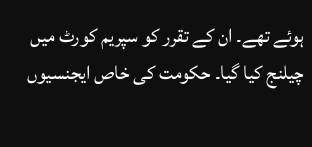ہوئے تھے۔ ان کے تقرر کو سپریم کورٹ میں چیلنج کیا گیا۔ حکومت کی خاص ایجنسیوں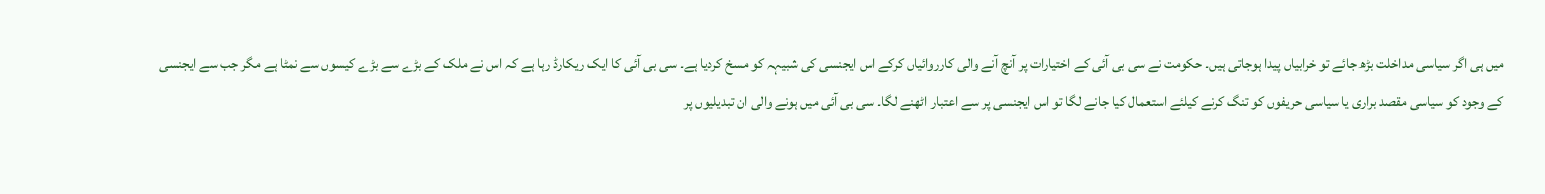میں ہی اگر سیاسی مداخلت بڑھ جائے تو خرابیاں پیدا ہوجاتی ہیں۔ حکومت نے سی بی آئی کے اختیارات پر آنچ آنے والی کارروائیاں کرکے اس ایجنسی کی شبیہہ کو مسخ کردیا ہے۔ سی بی آئی کا ایک ریکارڈ رہا ہے کہ اس نے ملک کے بڑے سے بڑے کیسوں سے نمٹا ہے مگر جب سے ایجنسی کے وجود کو سیاسی مقصد براری یا سیاسی حریفوں کو تنگ کرنے کیلئے استعمال کیا جانے لگا تو اس ایجنسی پر سے اعتبار اٹھنے لگا۔ سی بی آئی میں ہونے والی ان تبدیلیوں پر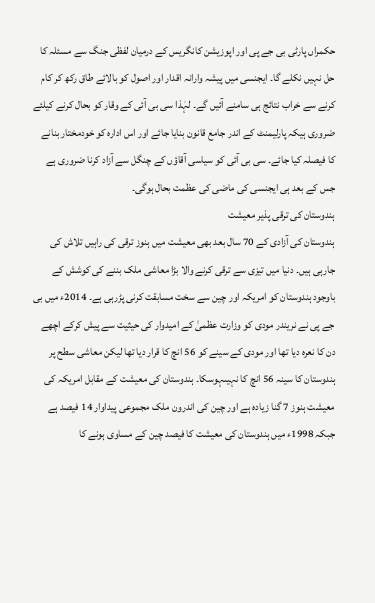حکمراں پارٹی بی جے پی اور اپوزیشن کانگریس کے درمیان لفظی جنگ سے مسئلہ کا حل نہیں نکلے گا۔ ایجنسی میں پیشہ وارانہ اقدار اور اصول کو بالائے طاق رکھ کر کام کرنے سے خراب نتائج ہی سامنے آئیں گے۔ لہٰذا سی بی آئی کے وقار کو بحال کرنے کیلئے ضروری ہیکہ پارلیمنٹ کے اندر جامع قانون بنایا جائے اور اس ادارہ کو خودمختار بنانے کا فیصلہ کیا جائے۔ سی بی آئی کو سیاسی آقاؤں کے چنگل سے آزاد کرنا ضروری ہے جس کے بعد ہی ایجنسی کی ماضی کی عظمت بحال ہوگی۔
ہندوستان کی ترقی پذیر معیشت
ہندوستان کی آزادی کے 70 سال بعد بھی معیشت میں ہنوز ترقی کی راہیں تلاش کی جارہی ہیں۔ دنیا میں تیزی سے ترقی کرنے والا بڑا معاشی ملک بننے کی کوشش کے باوجود ہندوستان کو امریکہ اور چین سے سخت مسابقت کرنی پڑرہی ہے۔ 2014ء میں بی جے پی نے نریندر مودی کو وزارت عظمیٰ کے امیدوار کی حیثیت سے پیش کرکے اچھے دن کا نعرہ دیا تھا اور مودی کے سینے کو 56 انچ کا قرار دیا تھا لیکن معاشی سطح پر ہندوستان کا سینہ 56 انچ کا نہیںہوسکا۔ ہندوستان کی معیشت کے مقابل امریکہ کی معیشت ہنوز 7 گنا زیادہ ہے اور چین کی اندرون ملک مجموعی پیداوار 14 فیصد ہے جبکہ 1998ء میں ہندوستان کی معیشت کا فیصد چین کے مساوی ہونے کا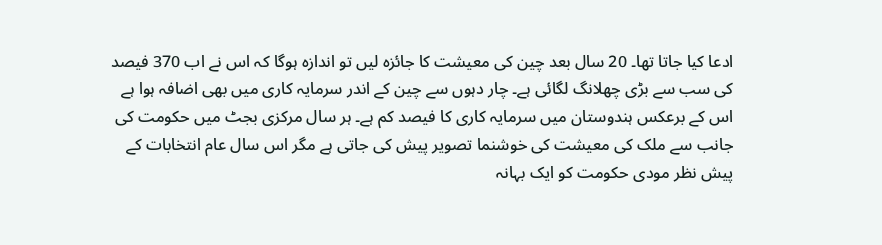ادعا کیا جاتا تھا۔ 20 سال بعد چین کی معیشت کا جائزہ لیں تو اندازہ ہوگا کہ اس نے اب 370 فیصد کی سب سے بڑی چھلانگ لگائی ہے۔ چار دہوں سے چین کے اندر سرمایہ کاری میں بھی اضافہ ہوا ہے اس کے برعکس ہندوستان میں سرمایہ کاری کا فیصد کم ہے۔ ہر سال مرکزی بجٹ میں حکومت کی جانب سے ملک کی معیشت کی خوشنما تصویر پیش کی جاتی ہے مگر اس سال عام انتخابات کے پیش نظر مودی حکومت کو ایک بہانہ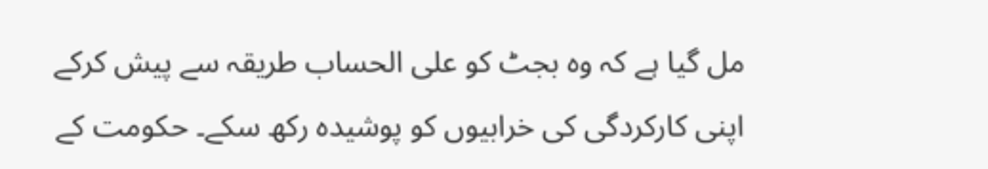مل گیا ہے کہ وہ بجٹ کو علی الحساب طریقہ سے پیش کرکے اپنی کارکردگی کی خرابیوں کو پوشیدہ رکھ سکے۔ حکومت کے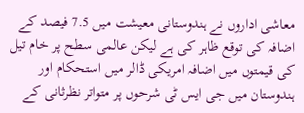معاشی اداروں نے ہندوستانی معیشت میں 7.5 فیصد کے اضافہ کی توقع ظاہر کی ہے لیکن عالمی سطح پر خام تیل کی قیمتوں میں اضافہ امریکی ڈالر میں استحکام اور ہندوستان میں جی ایس ٹی شرحوں پر متواتر نظرثانی کے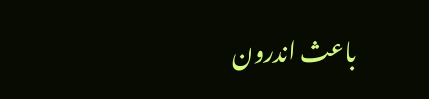باعث اندرون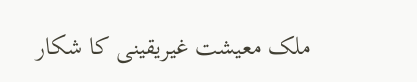ملک معیشت غیریقینی کا شکار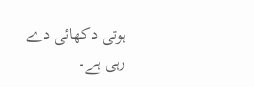ہوتی دکھائی دے رہی ہے۔